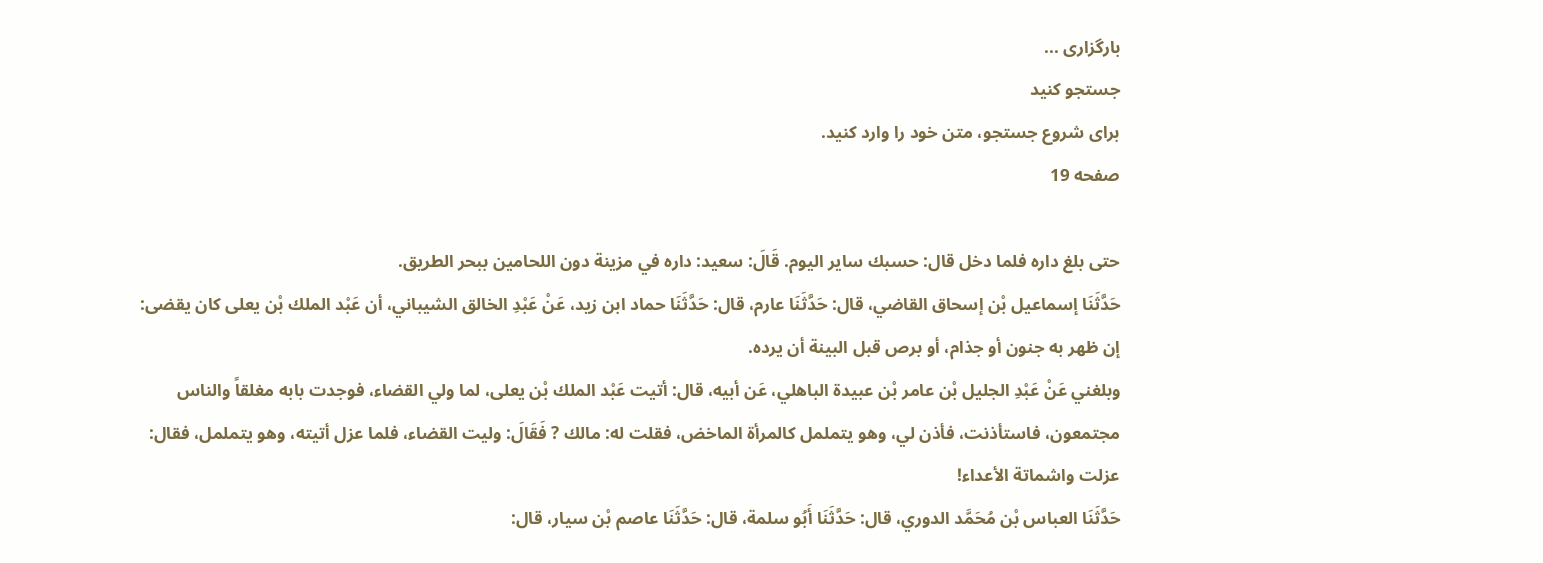بارگزاری ...
جستجو کنید
برای شروع جستجو، متن خود را وارد کنید.
صفحه 19

حتى بلغ داره فلما دخل قال: حسبك ساير اليوم. قَالَ: سعيد: داره في مزينة دون اللحامين ببحر الطريق.
حَدَّثَنَا إسماعيل بْن إسحاق القاضي، قال: حَدَّثَنَا عارم، قال: حَدَّثَنَا حماد ابن زيد، عَنْ عَبْدِ الخالق الشيباني، أن عَبْد الملك بْن يعلى كان يقضى: إن ظهر به جنون أو جذام، أو برص قبل البينة أن يرده.
وبلغني عَنْ عَبْدِ الجليل بْن عامر بْن عبيدة الباهلي، عَن أبيه، قال: أتيت عَبْد الملك بْن يعلى، لما ولي القضاء، فوجدت بابه مغلقاً والناس مجتمعون، فاستأذنت، فأذن لي، وهو يتململ كالمرأة الماخض، فقلت له: مالك ? فَقَالَ: وليت القضاء، فلما عزل أتيته، وهو يتململ، فقال: عزلت واشماتة الأعداء!
حَدَّثَنَا العباس بْن مُحَمَّد الدوري، قال: حَدَّثَنَا أَبُو سلمة، قال: حَدَّثَنَا عاصم بْن سيار، قال: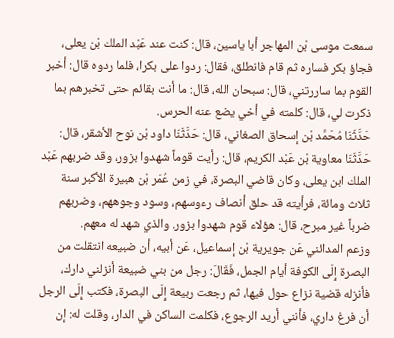سمعت موسى بْن المهاجر أبا ياسين، قال: كنت عند عَبْد الملك بْن يعلى، فجاؤ بكر فساره ثم قام فانطلق، فقال: ردوا على بكرا، فلما ردوه قال: أخبر القوم بما ساررتني، قال: سبحان الله، قال: ما أنت بقائم حتى تخبرهم بما ذكرت لي، قال: كلمته في أخي يضع عنه الحرس.
حَدَّثَنَا مُحَمَّد بْن إسحاق الصغاني، قال: حَدَّثَنَا داود بْن نوح الأشقر، قال: حَدَّثَنَا معاوية بْن عَبْد الكريم، قال: رأيت قوماً شهدوا بزور، وقد ضربهم عَبْد الملك ابن يعلى، وكان قاضي البصرة، في زمن عُمَر بْن هبيرة الأكبر سنة ثلاث ومائة، فرأيته قد حلق أنصاف رءوسهم، وسود وجوههم، وضربهم ضرباً غير مبرح، قال: هؤلاء قوم شهدوا بزور. والذي شهد له معهم.
وزعم المدائني عَن جويرية بْن إسماعيل، عَن أبيه، أن ضبيعه انتقلت من البصرة إِلَى الكوفة أيام الجمل، فَقَالَ: رجل من بني ضبيعة أنزلني دارك، فأنزله قضية نزاع حول فيها، ثم رجعت ربيعة إِلَى البصرة، فكتب إِلَى الرجل أن فرغ داري، فأنني أريد الرجوع، فكلمت الساكن في الدار، وقلت له: إن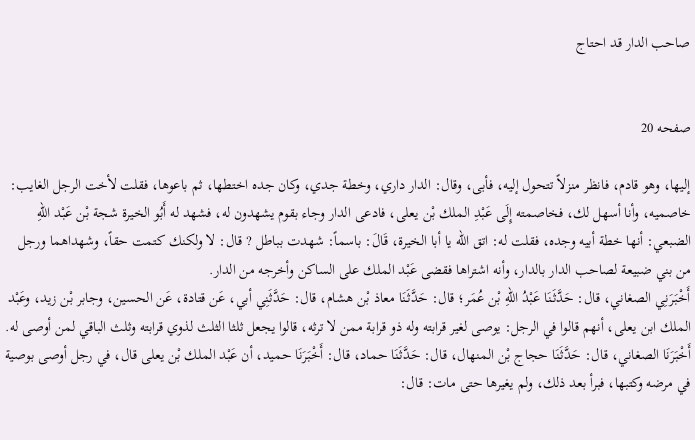صاحب الدار قد احتاج


صفحه 20

إليها، وهو قادم، فانظر منزلاً تتحول إليه، فأبى، وقال: الدار داري، وخطة جدي، وكان جده اختطها، ثم باعوها، فقلت لأخت الرجل الغايب: خاصميه، وأنا أسهل لك، فخاصمته إِلَى عَبْدِ الملك بْن يعلى، فادعى الدار وجاء بقوم يشهدون له، فشهد له أَبُو الخيرة شجة بْن عَبْد اللهِ الضبعي: أنها خطة أبيه وجده، فقلت له: اتق الله يا أبا الخيرة، قَالَ: باسماً: شهدت بباطل ? قال: لا ولكنك كتمت حقاً، وشهداهما ورجل من بني ضبيعة لصاحب الدار بالدار، وأنه اشتراها فقضى عَبْد الملك على الساكن وأخرجه من الدار.
أَخْبَرَنِي الصغاني، قال: حَدَّثَنَا عَبْدُ اللهِ بْن عُمَر؛ قال: حَدَّثَنَا معاذ بْن هشام، قال: حَدَّثَنِي أبي، عَن قتادة، عَن الحسين، وجابر بْن زيد، وعَبْد الملك ابن يعلى، أنهم قالوا في الرجل: يوصى لغير قرابته وله ذو قرابة ممن لا ترثه، قالوا يجعل ثلثا الثلث لذوي قرابته وثلث الباقي لمن أوصى له.
أَخْبَرَنَا الصغاني، قال: حَدَّثَنَا حجاج بْن المنهال، قال: حَدَّثَنَا حماد، قال: أَخْبَرَنَا حميد، أن عَبْد الملك بْن يعلى قال، في رجل أوصى بوصية في مرضه وكتبها، فبرأ بعد ذلك، ولم يغيرها حتى مات: قال: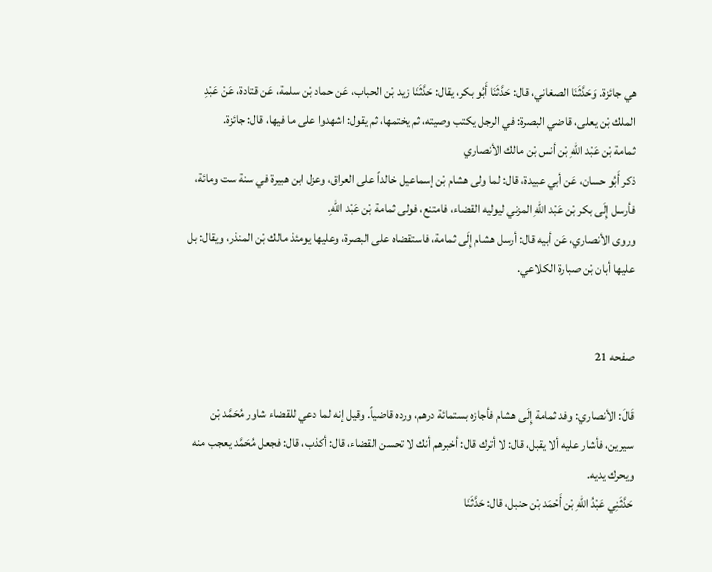هي جائزة. وَحَدَّثَنَا الصغاني، قال: حَدَّثَنَا أَبُو بكر، يقال: حَدَّثَنَا زيد بْن الحباب، عَن حماد بْن سلمة، عَن قتادة، عَنْ عَبْدِ الملك بْن يعلى، قاضي البصرة: في الرجل يكتب وصيته، ثم يختمها، ثم يقول: اشهدوا على ما فيها، قال: جائزة.
ثمامة بْن عَبْد اللهِ بْن أنس بْن مالك الأنصاري
ذكر أَبُو حسان، عَن أبي عبيدة، قال: لما ولى هشام بْن إسماعيل خالداً على العراق، وعزل ابن هبيرة في سنة ست ومائة، فأرسل إِلَى بكر بْن عَبْد اللهِ المزني ليوليه القضاء، فامتنع، فولى ثمامة بْن عَبْد اللهِ.
وروى الأنصاري، عَن أبيه قال: أرسل هشام إِلَى ثمامة، فاستقضاه على البصرة، وعليها يومئذ مالك بْن المنذر، ويقال: بل عليها أبان بْن صبارة الكلاعي.


صفحه 21

قَالَ: الأنصاري: وفد ثمامة إِلَى هشام فأجازه بستمائة درهم، ورده قاضياً. وقيل إنه لما دعي للقضاء شاور مُحَمَّد بْن سيرين، فأشار عليه ألا يقبل، قال: لا أترك قال: أخبرهم أنك لا تحسن القضاء، قال: أكذب، قال: فجعل مُحَمَّد يعجب منه ويحرك يديه.
حَدَّثَنِي عَبْدُ اللهِ بْن أَحْمَد بْن حنبل، قال: حَدَّثَنَا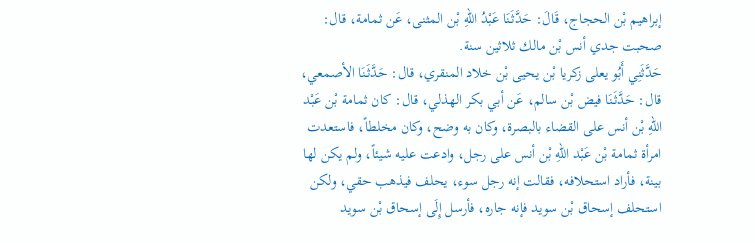إبراهيم بْن الحجاج، قَالَ: حَدَّثَنَا عَبْدُ اللهِ بْن المثنى، عَن ثمامة، قال: صحبت جدي أنس بْن مالك ثلاثين سنة.
حَدَّثَنِي أَبُو يعلى زكريا بْن يحيى بْن خلاد المنقري، قال: حَدَّثَنَا الأصمعي، قال: حَدَّثَنَا فيض بْن سالم، عَن أبي بكر الهذلي، قال: كان ثمامة بْن عَبْد اللهِ بْن أنس على القضاء بالبصرة، وكان به وضح، وكان مخلطاً، فاستعدت امرأة ثمامة بْن عَبْد اللهِ بْن أنس على رجل، وادعت عليه شيئاً، ولم يكن لها بينة، فأراد استحلافه، فقالت إنه رجل سوء، يحلف فيذهب حقي، ولكن استحلف إسحاق بْن سويد فإنه جاره، فأرسل إِلَى إسحاق بْن سويد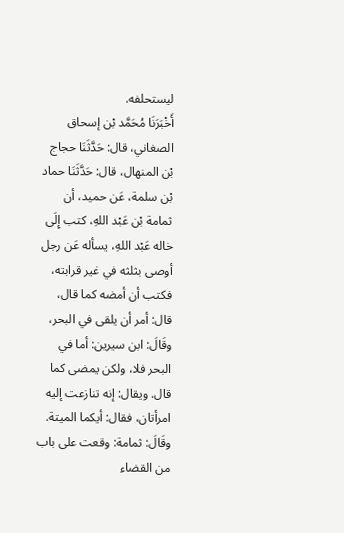ليستحلفه.
أَخْبَرَنَا مُحَمَّد بْن إسحاق الصغاني، قال: حَدَّثَنَا حجاج بْن المنهال، قال: حَدَّثَنَا حماد بْن سلمة، عَن حميد، أن ثمامة بْن عَبْد اللهِ، كتب إِلَى خاله عَبْد اللهِ، يسأله عَن رجل أوصى بثلثه في غير قرابته، فكتب أن أمضه كما قال، قال: أمر أن يلقى في البحر، وقَالَ: ابن سيرين: أما في البحر فلا، ولكن يمضى كما قال. ويقال: إنه تنازعت إليه امرأتان، فقال: أيكما الميتة.
وقَالَ: ثمامة: وقعت على باب من القضاء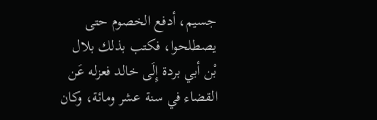جسيم، أدفع الخصوم حتى يصطلحوا، فكتب بذلك بلال بْن أبي بردة إِلَى خالد فعزله عَن القضاء في سنة عشر ومائة، وكان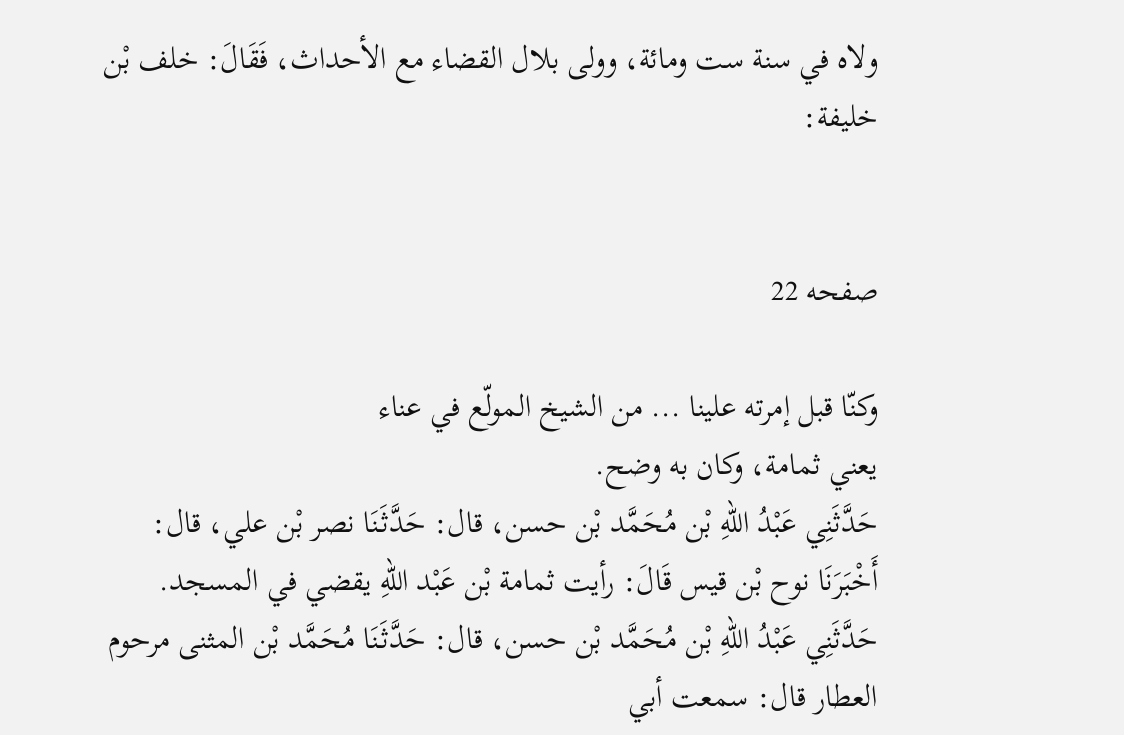ولاه في سنة ست ومائة، وولى بلال القضاء مع الأحداث، فَقَالَ: خلف بْن خليفة:


صفحه 22

وكنّا قبل إمرته علينا ... من الشيخ المولّع في عناء
يعني ثمامة، وكان به وضح.
حَدَّثَنِي عَبْدُ اللهِ بْن مُحَمَّد بْن حسن، قال: حَدَّثَنَا نصر بْن علي، قال: أَخْبَرَنَا نوح بْن قيس قَالَ: رأيت ثمامة بْن عَبْد اللهِ يقضي في المسجد.
حَدَّثَنِي عَبْدُ اللهِ بْن مُحَمَّد بْن حسن، قال: حَدَّثَنَا مُحَمَّد بْن المثنى مرحوم العطار قال: سمعت أبي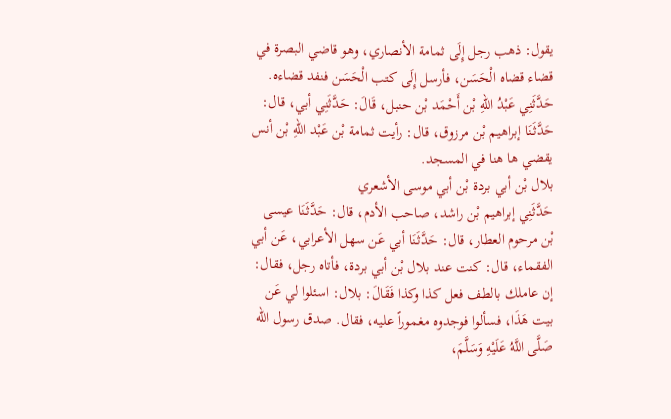يقول: ذهب رجل إِلَى ثمامة الأنصاري، وهو قاضي البصرة في قضاء قضاه الْحَسَن، فأرسل إِلَى كتب الْحَسَن فنفد قضاءه.
حَدَّثَنِي عَبْدُ اللهِ بْن أَحْمَد بْن حنبل، قَالَ: حَدَّثَنِي أبي، قال: حَدَّثَنَا إبراهيم بْن مرزوق، قال: رأيت ثمامة بْن عَبْد اللهِ بْن أنس يقضي ها هنا في المسجد.
بلال بْن أبي بردة بْن أبي موسى الأشعري
حَدَّثَنِي إبراهيم بْن راشد، صاحب الأدم، قال: حَدَّثَنَا عيسى بْن مرحوم العطار، قال: حَدَّثَنَا أبي عَن سهل الأعرابي، عَن أبي الفقماء، قال: كنت عند بلال بْن أبي بردة، فأتاه رجل، فقال: إن عاملك بالطف فعل كذا وكذا فَقَالَ: بلال: اسئلوا لي عَن بيت هَذَا، فسألوا فوجدوه مغموراً عليه، فقال. صدق رسول الله صَلَّى اللَّهُ عَلَيْهِ وَسَلَّمَ،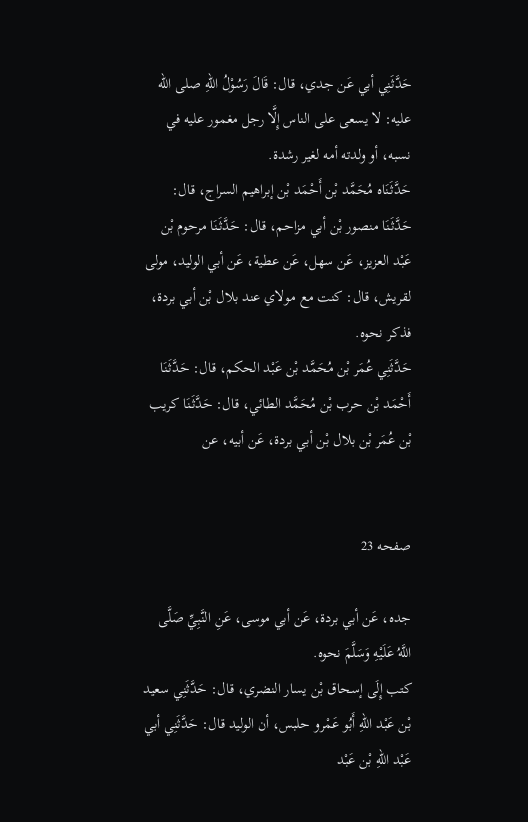حَدَّثَنِي أبي عَن جدي، قال: قَالَ رَسُوْلُ اللهِ صلى الله عليه: لا يسعى على الناس إِلَّا رجل مغمور عليه في نسبه، أو ولدته أمه لغير رشدة.
حَدَّثَنَاه مُحَمَّد بْن أَحْمَد بْن إبراهيم السراج، قال: حَدَّثَنَا منصور بْن أبي مزاحم، قال: حَدَّثَنَا مرحوم بْن عَبْد العزيز، عَن سهل، عَن عطية، عَن أبي الوليد، مولى لقريش، قال: كنت مع مولاي عند بلال بْن أبي بردة، فذكر نحوه.
حَدَّثَنِي عُمَر بْن مُحَمَّد بْن عَبْد الحكم، قال: حَدَّثَنَا أَحْمَد بْن حرب بْن مُحَمَّد الطائي، قال: حَدَّثَنَا كريب بْن عُمَر بْن بلال بْن أبي بردة، عَن أبيه، عن


صفحه 23

جده، عَن أبي بردة، عَن أبي موسى، عَنِ النَّبِيِّ صَلَّى اللَّهُ عَلَيْهِ وَسَلَّمَ نحوه.
كتب إِلَى إسحاق بْن يسار النضري، قال: حَدَّثَنِي سعيد بْن عَبْد اللهِ أَبُو عَمْرو حلبس، أن الوليد قال: حَدَّثَنِي أبي عَبْد اللهِ بْن عَبْد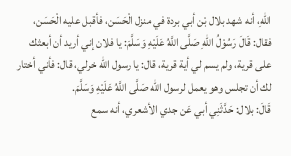اللهِ، أنه شهد بلال بْن أبي بردة في منزل الْحَسَن، فأقبل عليه الْحَسَن، فقال: قَالَ رَسُوْلُ اللهِ صَلَّى اللَّهُ عَلَيْهِ وَسَلَّمَ: يا فلان إني أريد أن أبعثك على قرية، ولم يسم لي أية قرية، قال: يا رسول الله خرلي، قال: فأني أختار لك أن تجلس وهو يعمل لرسول الله صَلَّى اللَّهُ عَلَيْهِ وَسَلَّمَ.
قَالَ: بلال: حَدَّثَنِي أبي عَن جدي الأشعري، أنه سمع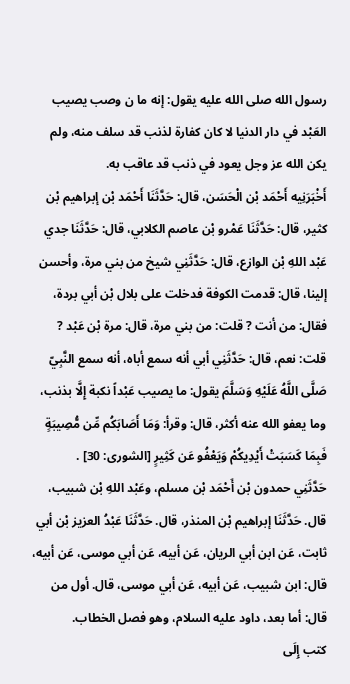رسول الله صلى الله عليه يقول: إنه ما ن وصب يصيب العَبْد في دار الدنيا لا كان كفارة لذنب قد سلف منه، ولم يكن الله عز وجل يعود في ذنب قد عاقب به.
أَخْبَرَنِيه أَحْمَد بْن الْحَسَن، قال: حَدَّثَنَا أَحْمَد بْن إبراهيم بْن كثير، قال: حَدَّثَنَا عَمْرو بْن عاصم الكلابي، قال: حَدَّثَنَا جدي عَبْد اللهِ بْن الوازع، قال: حَدَّثَنِي شيخ من بني مرة، وأحسن إلينا، قال: قدمت الكوفة فدخلت على بلال بْن أبي بردة، فقال: من أنت ? قلت: من بني مرة، قال: مرة بْن عَبْد ? قلت: نعم، قال: حَدَّثَنِي أبي أنه سمع أباه، أنه سمع النَّبِيّ صَلَّى اللَّهُ عَلَيْهِ وَسَلَّمَ يقول: ما يصيب عَبْداً نكبة إِلَّا بذنب، وما يعفو الله عنه أكثر، قال: وقرأ: وَمَا أَصَابَكُم مِّن مُّصِيبَةٍ فَبِمَا كَسَبَتْ أَيْدِيكُمْ وَيَعْفُو عَن كَثِيرٍ [الشورى: 30] .
حَدَّثَنِي حمدون بْن أَحْمَد بْن مسلم، وعَبْد اللهِ بْن شبيب، قال. حَدَّثَنَا إبراهيم بْن المنذر، قال. حَدَّثَنَا عَبْدُ العزيز بْن أبي ثابت، عَن ابن أبي الريان، عَن أبيه، عَن أبي موسى، عَن أبيه، قال: ابن شبيب، عَن أبيه، عَن أبي موسى، قال. أول من قال: أما بعد، داود عليه السلام، وهو فصل الخطاب.
كتب إِلَى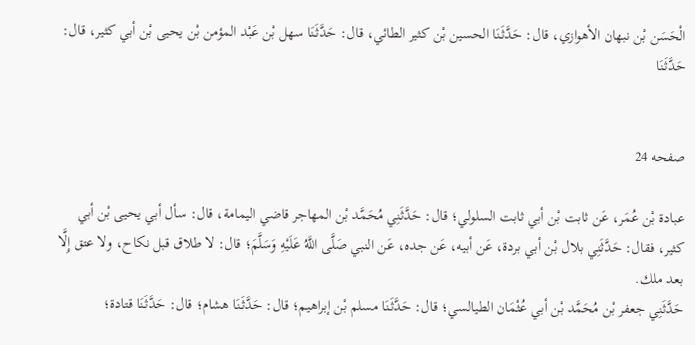الْحَسَن بْن نبهان الأهوازي، قال: حَدَّثَنَا الحسين بْن كثير الطائي، قال: حَدَّثَنَا سهل بْن عَبْد المؤمن بْن يحيى بْن أبي كثير، قال: حَدَّثَنَا


صفحه 24

عبادة بْن عُمَر، عَن ثابت بْن أبي ثابت السلولي؛ قال: حَدَّثَنِي مُحَمَّد بْن المهاجر قاضي اليمامة، قال: سأل أبي يحيى بْن أبي كثير، فقال: حَدَّثَنِي بلال بْن أبي بردة، عَن أبيه، عَن جده، عَن النبي صَلَّى اللَّهُ عَلَيْهِ وَسَلَّمَ؛ قال: لا طلاق قبل نكاح، ولا عتق إِلَّا بعد ملك.
حَدَّثَنِي جعفر بْن مُحَمَّد بْن أبي عُثْمَان الطيالسي؛ قال: حَدَّثَنَا مسلم بْن إبراهيم؛ قال: حَدَّثَنَا هشام؛ قال: حَدَّثَنَا قتادة؛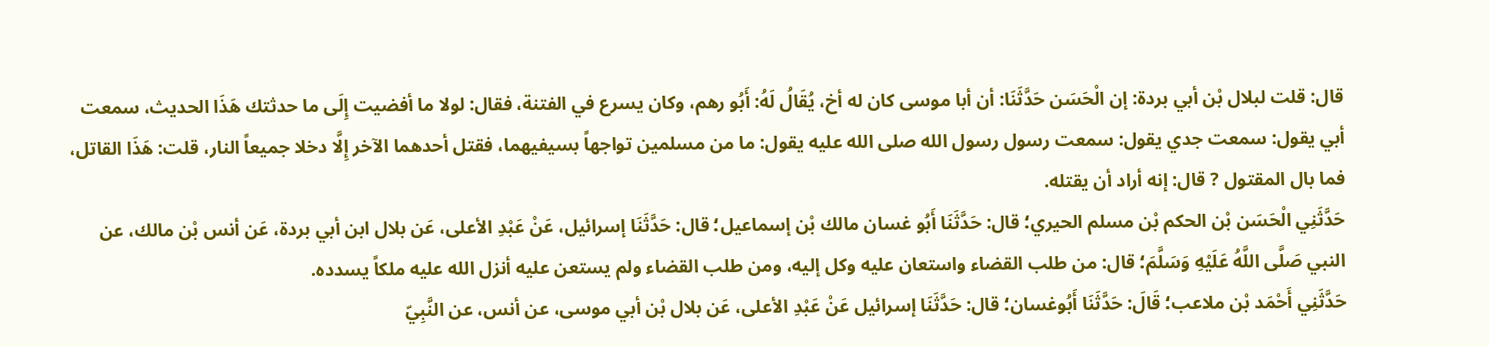قال: قلت لبلال بْن أبي بردة: إن الْحَسَن حَدَّثَنَا: أن أبا موسى كان له أخ، يُقَالُ لَهُ: أَبُو رهم، وكان يسرع في الفتنة، فقال: لولا ما أفضيت إِلَى ما حدثتك هَذَا الحديث، سمعت أبي يقول: سمعت جدي يقول: سمعت رسول رسول الله صلى الله عليه يقول: ما من مسلمين تواجهاً بسيفيهما، فقتل أحدهما الآخر إِلَّا دخلا جميعاً النار، قلت: هَذَا القاتل، فما بال المقتول ? قال: إنه أراد أن يقتله.
حَدَّثَنِي الْحَسَن بْن الحكم بْن مسلم الحيري؛ قال: حَدَّثَنَا أَبُو غسان مالك بْن إسماعيل؛ قال: حَدَّثَنَا إسرائيل، عَنْ عَبْدِ الأعلى، عَن بلال ابن أبي بردة، عَن أنس بْن مالك، عن النبي صَلَّى اللَّهُ عَلَيْهِ وَسَلَّمَ؛ قال: من طلب القضاء واستعان عليه وكل إليه، ومن طلب القضاء ولم يستعن عليه أنزل الله عليه ملكاً يسدده.
حَدَّثَنِي أَحْمَد بْن ملاعب؛ قَالَ: حَدَّثَنَا أَبُوغسان؛ قال: حَدَّثَنَا إسرائيل عَنْ عَبْدِ الأعلى، عَن بلال بْن أبي موسى، عن أنس، عن النَّبِيّ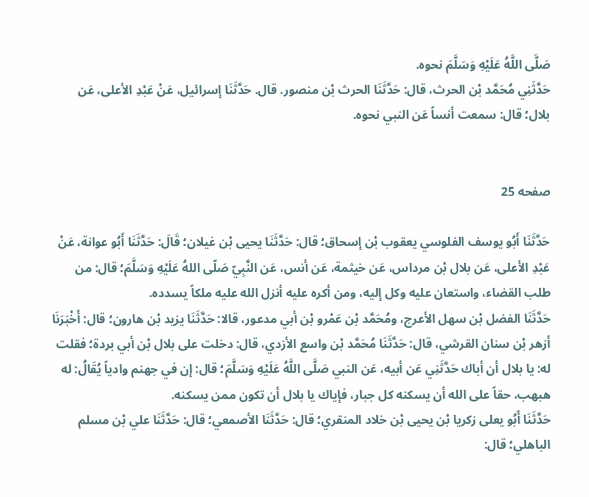صَلَّى اللَّهُ عَلَيْهِ وَسَلَّمَ نحوه.
حَدَّثَنِي مُحَمَّد بْن الحرث، قال: حَدَّثَنَا الحرث بْن منصور. قال. حَدَّثَنَا إسرائيل، عَنْ عَبْدِ الأعلى، عَن بلال؛ قال: سمعت أنساً عَن النبي نحوه.


صفحه 25

حَدَّثَنَا أَبُو يوسف الفلوسي يعقوب بْن إسحاق؛ قال: حَدَّثَنَا يحيى بْن غيلان؛ قَالَ: حَدَّثَنَا أَبُو عوانة، عَنْ عَبْدِ الأعلى، عَن بلال بْن مرداس، عَن خيثمة، عَن أنس، عَن النَّبِيّ صَلّى اللهُ عَلَيْهِ وَسَلَّمَ؛ قال: من طلب القضاء، واستعان عليه وكل إليه، ومن أكره عليه أنزل الله عليه ملكاً يسدده.
حَدَّثَنَا الفضل بْن سهل الأعرج، ومُحَمَّد بْن عَمْرو بْن أبي مدعور، قالا: حَدَّثَنَا يزيد بْن هارون؛ قال: أَخْبَرَنَا أزهر بْن سنان القرشي، قال: حَدَّثَنَا مُحَمَّد بْن واسع الأزدي، قال: دخلت على بلال بْن أبي بردة؛ فقلت له: يا بلال أن أباك حَدَّثَنِي عَن أبيه، عَن النبي صَلَّى اللَّهُ عَلَيْهِ وَسَلَّمَ؛ قال: إن في جهنم وادياً يُقَالُ: له هبهب، حقاً على الله أن يسكنه كل جبار، فإياك يا بلال أن تكون ممن يسكنه.
حَدَّثَنَا أَبُو يعلى زكريا بْن يحيى بْن خلاد المنقري؛ قال: حَدَّثَنَا الأصمعي؛ قال: حَدَّثَنَا علي بْن مسلم الباهلي؛ قال: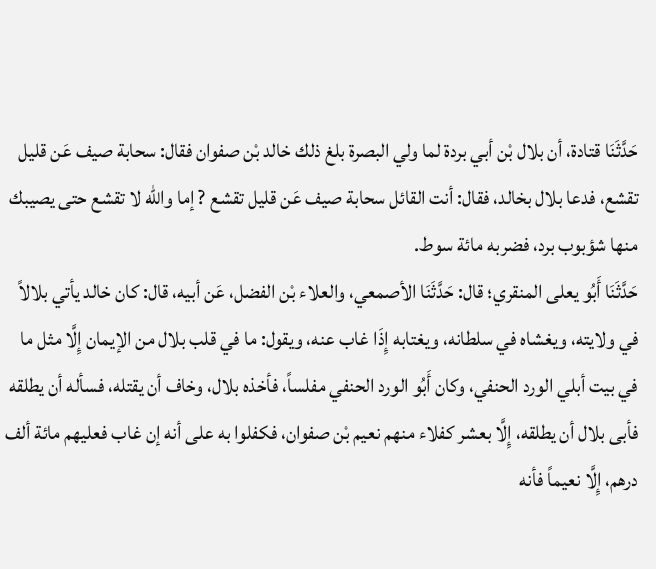حَدَّثَنَا قتادة، أن بلال بْن أبي بردة لما ولي البصرة بلغ ذلك خالد بْن صفوان فقال: سحابة صيف عَن قليل تقشع، فدعا بلال بخالد، فقال: أنت القائل سحابة صيف عَن قليل تقشع ? إما والله لا تقشع حتى يصيبك منها شؤبوب برد، فضربه مائة سوط.
حَدَّثَنَا أَبُو يعلى المنقري؛ قال: حَدَّثَنَا الأصمعي، والعلاء بْن الفضل، عَن أبيه، قال: كان خالد يأتي بلالاً في ولايته، ويغشاه في سلطانه، ويغتابه إِذَا غاب عنه، ويقول: ما في قلب بلال من الإيمان إِلَّا مثل ما في بيت أبلي الورد الحنفي، وكان أَبُو الورد الحنفي مفلساً، فأخذه بلال، وخاف أن يقتله، فسأله أن يطلقه فأبى بلال أن يطلقه، إِلَّا بعشر كفلاء منهم نعيم بْن صفوان، فكفلوا به على أنه إن غاب فعليهم مائة ألف درهم، إِلَّا نعيماً فأنه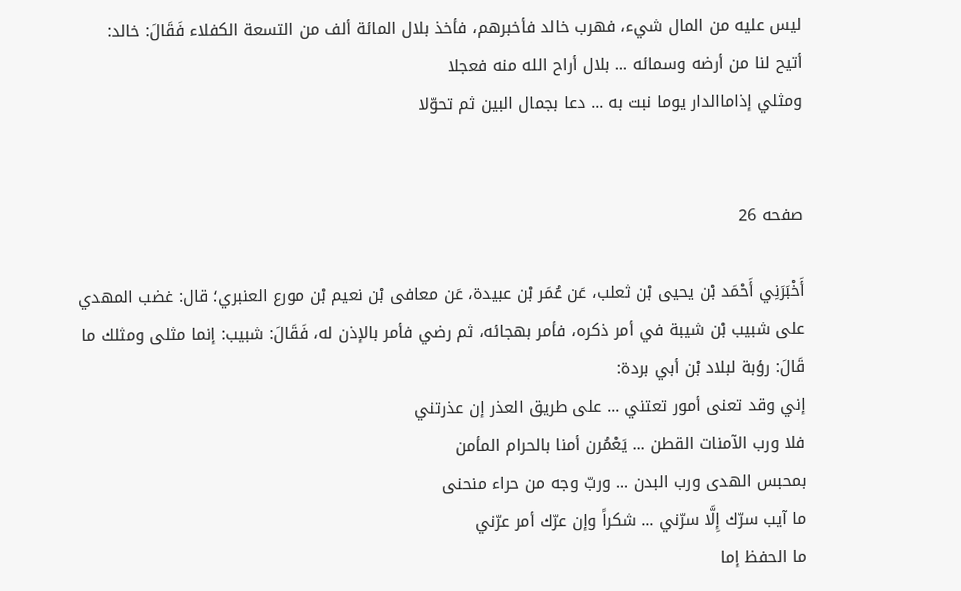ليس عليه من المال شيء، فهرب خالد فأخبرهم، فأخذ بلال المائة ألف من التسعة الكفلاء فَقَالَ: خالد:
أتيح لنا من أرضه وسمائه ... بلال أراح الله منه فعجلا
ومثلي إذاماالدار يوما نبت به ... دعا بجمال البين ثم تحوّلا


صفحه 26

أَخْبَرَنِي أَحْمَد بْن يحيى بْن ثعلب، عَن عُمَر بْن عبيدة، عَن معافى بْن نعيم بْن مورع العنبري؛ قال: غضب المهدي على شبيب بْن شيبة في أمر ذكره، فأمر بهجائه، ثم رضي فأمر بالإذن له، فَقَالَ: شبيب: إنما مثلى ومثلك ما قَالَ: رؤبة لبلاد بْن أبي بردة:
إني وقد تعنى أمور تعتني ... على طريق العذر إن عذرتني
فلا ورب الآمنات القطن ... يَعْمُرن أمنا بالحرام المأمن
بمحبس الهدى ورب البدن ... وربّ وجه من حراء منحنى
ما آيب سرّك إِلَّا سرّني ... شكراً وإن عرّك أمر عرّني
ما الحفظ إما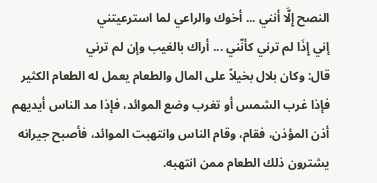النصح إِلَّا أنني ... أخوك والراعي لما استرعيتني
إني إِذَا لم ترني كأنّني ... أراك بالغيب وإن لم ترني
قال: وكان بلال بخيلاً على المال والطعام يعمل له الطعام الكثير فإذا غرب الشمس أو تغرب وضع الموائد، فإذا مد الناس أيديهم أذن المؤذن، فقام، وقام الناس وانتهبت الموائد، فأصبح جيرانه يشترون ذلك الطعام ممن انتهبه.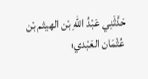حَدَّثَنِي عَبْدُ اللهِ بْن الهيثم بْن عُثْمَان العَبْدي؛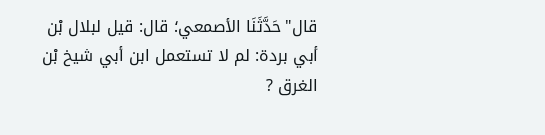قال"حَدَّثَنَا الأصمعي؛ قال: قيل لبلال بْن أبي بردة: لم لا تستعمل ابن أبي شيخ بْن الغرق ?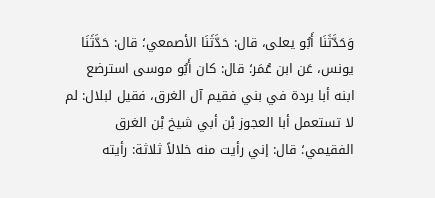وَحَدَّثَنَا أَبُو يعلى، قال: حَدَّثَنَا الأصمعي؛ قال: حَدَّثَنَا يونس، عَن ابن عُمَر؛ قال: كان أَبُو موسى استرضع ابنه أبا بردة في بني فقيم آل الغرق، فقيل لبلال: لم لا تستعمل أبا العجوز بْن أبي شيخ بْن الغرق الفقيمي؛ قال: إني رأيت منه خلالاً ثلاثة: رأيته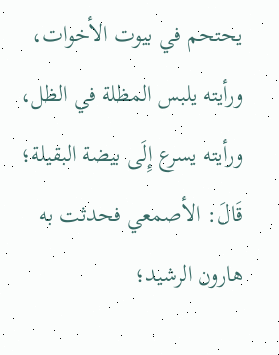يحتحم في بيوت الأخوات، ورأيته يلبس المظلة في الظل، ورأيته يسرع إِلَى بيضة البقيلة؛ قَالَ: الأصمعي فحدثت به هارون الرشيد؛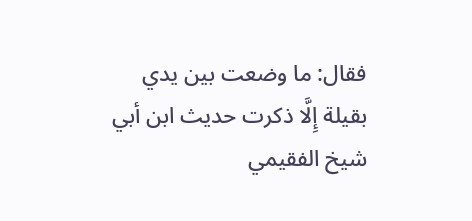فقال: ما وضعت بين يدي بقيلة إِلَّا ذكرت حديث ابن أبي شيخ الفقيمي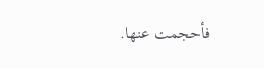فأحجمت عنها.